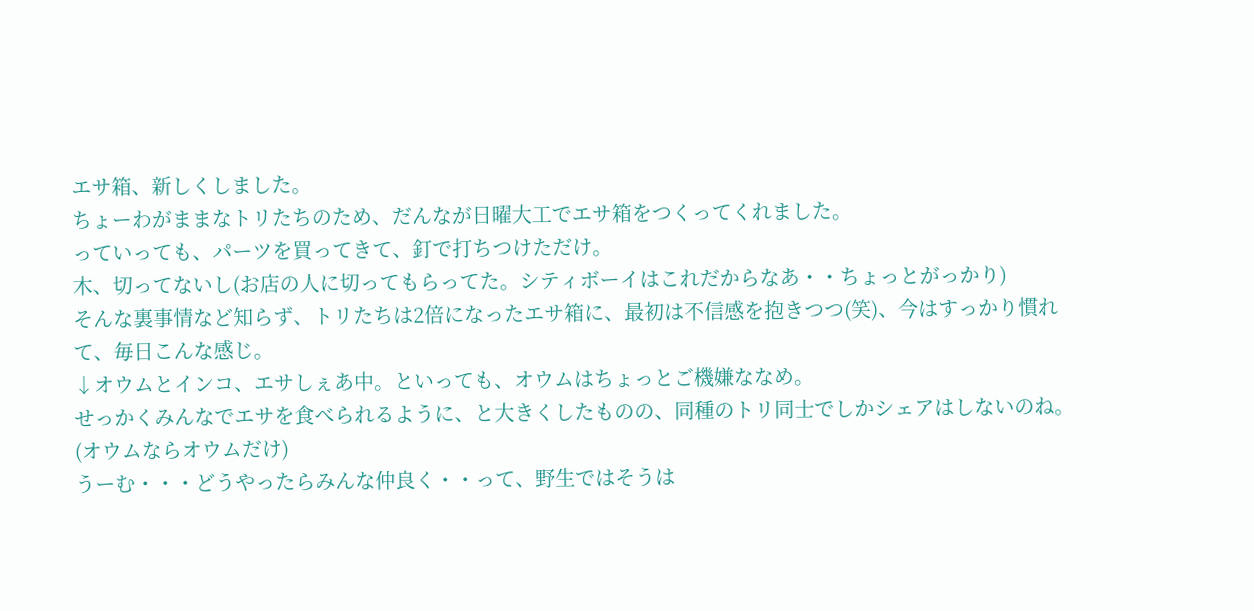エサ箱、新しくしました。
ちょーわがままなトリたちのため、だんなが日曜大工でエサ箱をつくってくれました。
っていっても、パーツを買ってきて、釘で打ちつけただけ。
木、切ってないし(お店の人に切ってもらってた。シティボーイはこれだからなあ・・ちょっとがっかり)
そんな裏事情など知らず、トリたちは2倍になったエサ箱に、最初は不信感を抱きつつ(笑)、今はすっかり慣れて、毎日こんな感じ。
↓オウムとインコ、エサしぇあ中。といっても、オウムはちょっとご機嫌ななめ。
せっかくみんなでエサを食べられるように、と大きくしたものの、同種のトリ同士でしかシェアはしないのね。(オウムならオウムだけ)
うーむ・・・どうやったらみんな仲良く・・って、野生ではそうは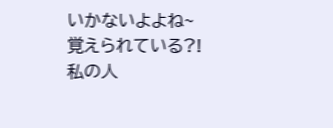いかないよよね~
覚えられている?!
私の人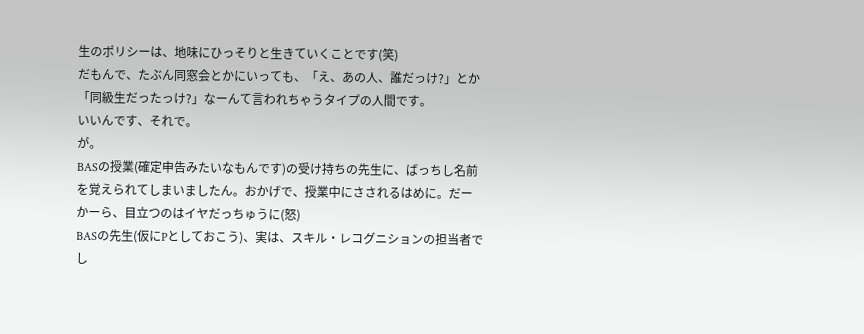生のポリシーは、地味にひっそりと生きていくことです(笑)
だもんで、たぶん同窓会とかにいっても、「え、あの人、誰だっけ?」とか「同級生だったっけ?」なーんて言われちゃうタイプの人間です。
いいんです、それで。
が。
BASの授業(確定申告みたいなもんです)の受け持ちの先生に、ばっちし名前を覚えられてしまいましたん。おかげで、授業中にさされるはめに。だーかーら、目立つのはイヤだっちゅうに(怒)
BASの先生(仮にPとしておこう)、実は、スキル・レコグニションの担当者でし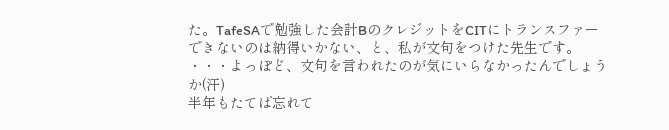た。TafeSAで勉強した会計BのクレジットをCITにトランスファーできないのは納得いかない、と、私が文句をつけた先生です。
・・・よっぽど、文句を言われたのが気にいらなかったんでしょうか(汗)
半年もたてば忘れて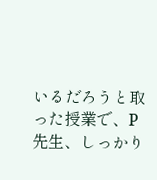いるだろうと取った授業で、P先生、しっかり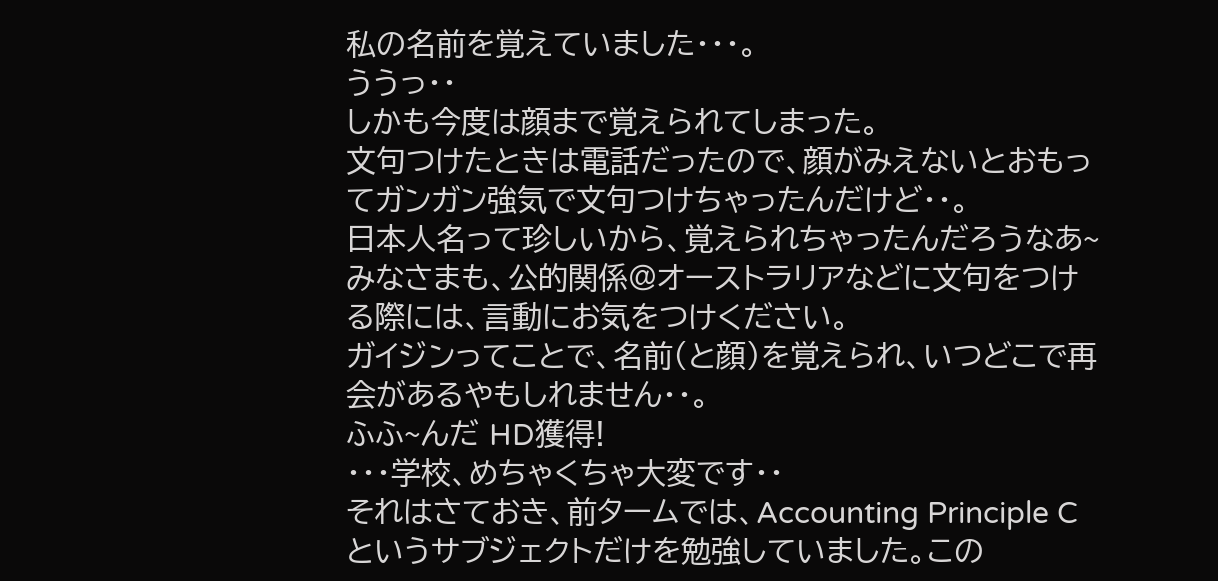私の名前を覚えていました・・・。
ううっ・・
しかも今度は顔まで覚えられてしまった。
文句つけたときは電話だったので、顔がみえないとおもってガンガン強気で文句つけちゃったんだけど・・。
日本人名って珍しいから、覚えられちゃったんだろうなあ~
みなさまも、公的関係@オーストラリアなどに文句をつける際には、言動にお気をつけください。
ガイジンってことで、名前(と顔)を覚えられ、いつどこで再会があるやもしれません・・。
ふふ~んだ HD獲得!
・・・学校、めちゃくちゃ大変です・・
それはさておき、前タームでは、Accounting Principle Cというサブジェクトだけを勉強していました。この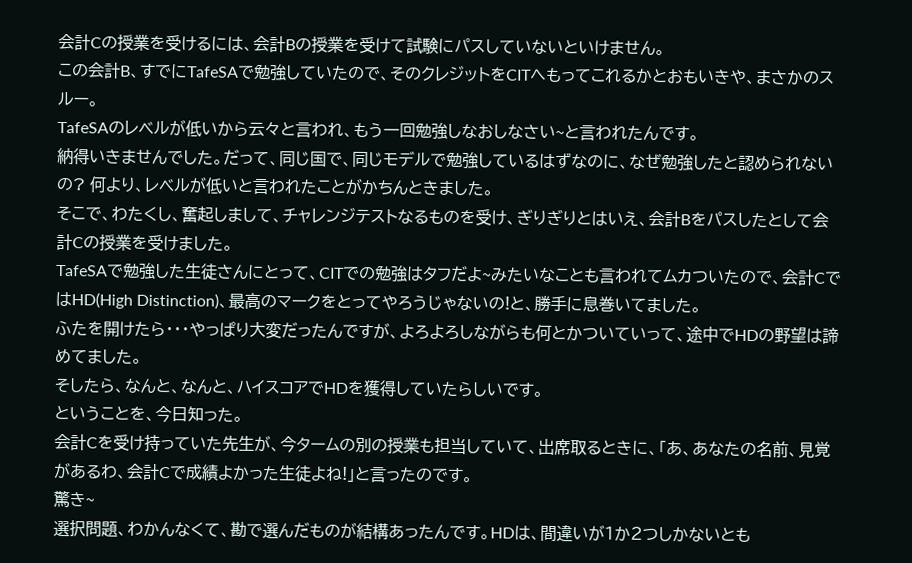会計Cの授業を受けるには、会計Bの授業を受けて試験にパスしていないといけません。
この会計B、すでにTafeSAで勉強していたので、そのクレジットをCITへもってこれるかとおもいきや、まさかのスルー。
TafeSAのレベルが低いから云々と言われ、もう一回勉強しなおしなさい~と言われたんです。
納得いきませんでした。だって、同じ国で、同じモデルで勉強しているはずなのに、なぜ勉強したと認められないの? 何より、レベルが低いと言われたことがかちんときました。
そこで、わたくし、奮起しまして、チャレンジテストなるものを受け、ぎりぎりとはいえ、会計Bをパスしたとして会計Cの授業を受けました。
TafeSAで勉強した生徒さんにとって、CITでの勉強はタフだよ~みたいなことも言われてムカついたので、会計CではHD(High Distinction)、最高のマークをとってやろうじゃないの!と、勝手に息巻いてました。
ふたを開けたら・・・やっぱり大変だったんですが、よろよろしながらも何とかついていって、途中でHDの野望は諦めてました。
そしたら、なんと、なんと、ハイスコアでHDを獲得していたらしいです。
ということを、今日知った。
会計Cを受け持っていた先生が、今タームの別の授業も担当していて、出席取るときに、「あ、あなたの名前、見覚があるわ、会計Cで成績よかった生徒よね!」と言ったのです。
驚き~
選択問題、わかんなくて、勘で選んだものが結構あったんです。HDは、間違いが1か2つしかないとも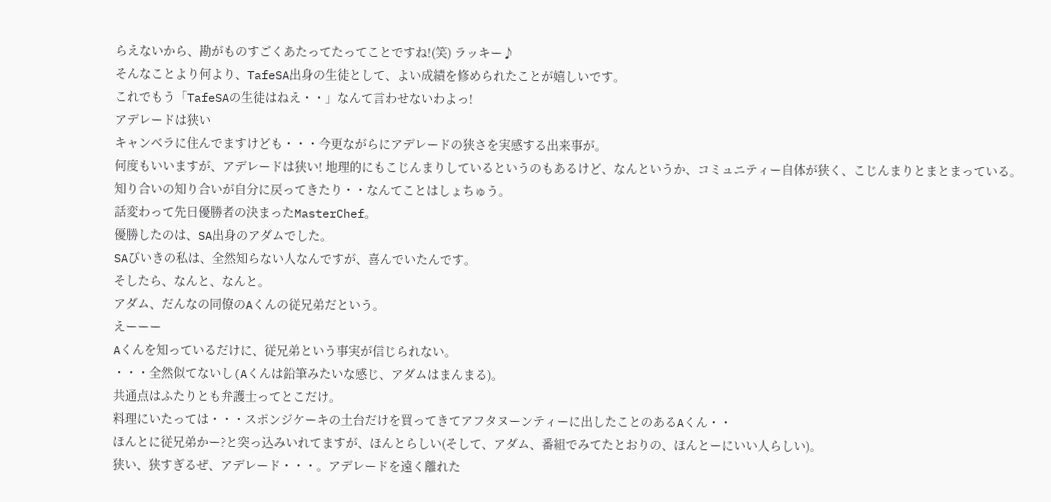らえないから、勘がものすごくあたってたってことですね!(笑) ラッキー♪
そんなことより何より、TafeSA出身の生徒として、よい成績を修められたことが嬉しいです。
これでもう「TafeSAの生徒はねえ・・」なんて言わせないわよっ!
アデレードは狭い
キャンベラに住んでますけども・・・今更ながらにアデレードの狭さを実感する出来事が。
何度もいいますが、アデレードは狭い! 地理的にもこじんまりしているというのもあるけど、なんというか、コミュニティー自体が狭く、こじんまりとまとまっている。
知り合いの知り合いが自分に戻ってきたり・・なんてことはしょちゅう。
話変わって先日優勝者の決まったMasterChef。
優勝したのは、SA出身のアダムでした。
SAびいきの私は、全然知らない人なんですが、喜んでいたんです。
そしたら、なんと、なんと。
アダム、だんなの同僚のAくんの従兄弟だという。
えーーー
Aくんを知っているだけに、従兄弟という事実が信じられない。
・・・全然似てないし(Aくんは鉛筆みたいな感じ、アダムはまんまる)。
共通点はふたりとも弁護士ってとこだけ。
料理にいたっては・・・スポンジケーキの土台だけを買ってきてアフタヌーンティーに出したことのあるAくん・・
ほんとに従兄弟かー?と突っ込みいれてますが、ほんとらしい(そして、アダム、番組でみてたとおりの、ほんとーにいい人らしい)。
狭い、狭すぎるぜ、アデレード・・・。アデレードを遠く離れた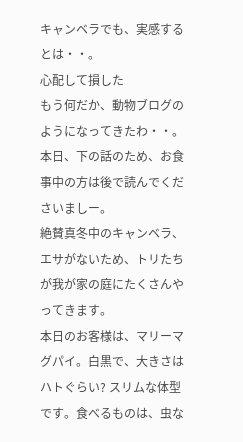キャンベラでも、実感するとは・・。
心配して損した
もう何だか、動物ブログのようになってきたわ・・。
本日、下の話のため、お食事中の方は後で読んでくださいましー。
絶賛真冬中のキャンベラ、エサがないため、トリたちが我が家の庭にたくさんやってきます。
本日のお客様は、マリーマグパイ。白黒で、大きさはハトぐらい? スリムな体型です。食べるものは、虫な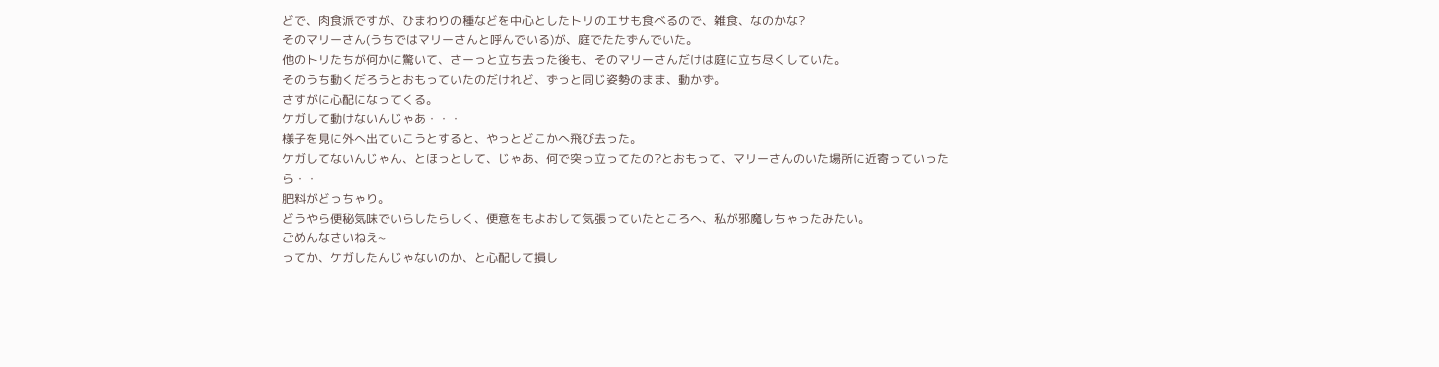どで、肉食派ですが、ひまわりの種などを中心としたトリのエサも食べるので、雑食、なのかな?
そのマリーさん(うちではマリーさんと呼んでいる)が、庭でたたずんでいた。
他のトリたちが何かに驚いて、さーっと立ち去った後も、そのマリーさんだけは庭に立ち尽くしていた。
そのうち動くだろうとおもっていたのだけれど、ずっと同じ姿勢のまま、動かず。
さすがに心配になってくる。
ケガして動けないんじゃあ・・・
様子を見に外へ出ていこうとすると、やっとどこかへ飛び去った。
ケガしてないんじゃん、とほっとして、じゃあ、何で突っ立ってたの?とおもって、マリーさんのいた場所に近寄っていったら・・
肥料がどっちゃり。
どうやら便秘気味でいらしたらしく、便意をもよおして気張っていたところへ、私が邪魔しちゃったみたい。
ごめんなさいねえ~
ってか、ケガしたんじゃないのか、と心配して損し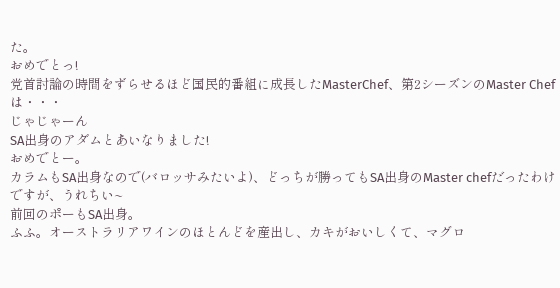た。
おめでとっ!
党首討論の時間をずらせるほど国民的番組に成長したMasterChef、第2シーズンのMaster Chefは・・・
じゃじゃーん
SA出身のアダムとあいなりました!
おめでとー。
カラムもSA出身なので(バロッサみたいよ)、どっちが勝ってもSA出身のMaster chefだったわけですが、うれちい~
前回のポーもSA出身。
ふふ。オーストラリアワインのほとんどを産出し、カキがおいしくて、マグロ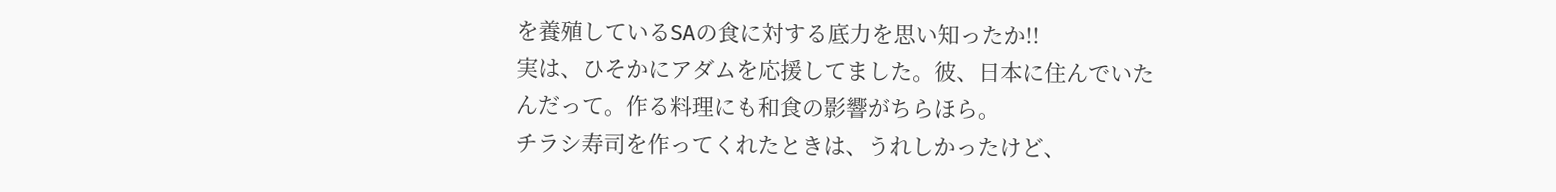を養殖しているSAの食に対する底力を思い知ったか!!
実は、ひそかにアダムを応援してました。彼、日本に住んでいたんだって。作る料理にも和食の影響がちらほら。
チラシ寿司を作ってくれたときは、うれしかったけど、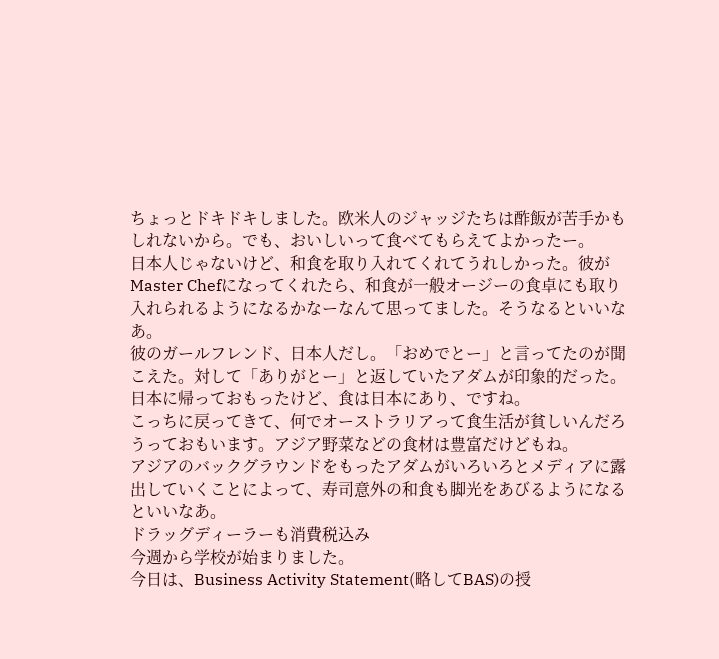ちょっとドキドキしました。欧米人のジャッジたちは酢飯が苦手かもしれないから。でも、おいしいって食べてもらえてよかったー。
日本人じゃないけど、和食を取り入れてくれてうれしかった。彼がMaster Chefになってくれたら、和食が一般オージーの食卓にも取り入れられるようになるかなーなんて思ってました。そうなるといいなあ。
彼のガールフレンド、日本人だし。「おめでとー」と言ってたのが聞こえた。対して「ありがとー」と返していたアダムが印象的だった。
日本に帰っておもったけど、食は日本にあり、ですね。
こっちに戻ってきて、何でオーストラリアって食生活が貧しいんだろうっておもいます。アジア野菜などの食材は豊富だけどもね。
アジアのバックグラウンドをもったアダムがいろいろとメディアに露出していくことによって、寿司意外の和食も脚光をあびるようになるといいなあ。
ドラッグディーラーも消費税込み
今週から学校が始まりました。
今日は、Business Activity Statement(略してBAS)の授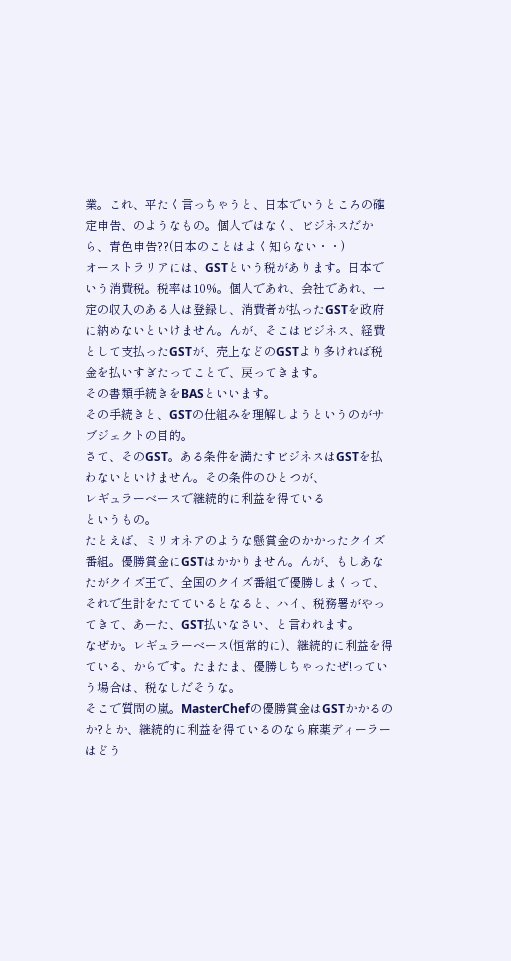業。これ、平たく言っちゃうと、日本でいうところの確定申告、のようなもの。個人ではなく、ビジネスだから、青色申告??(日本のことはよく知らない・・)
オーストラリアには、GSTという税があります。日本でいう消費税。税率は10%。個人であれ、会社であれ、一定の収入のある人は登録し、消費者が払ったGSTを政府に納めないといけません。んが、そこはビジネス、経費として支払ったGSTが、売上などのGSTより多ければ税金を払いすぎたってことで、戻ってきます。
その書類手続きをBASといいます。
その手続きと、GSTの仕組みを理解しようというのがサブジェクトの目的。
さて、そのGST。ある条件を満たすビジネスはGSTを払わないといけません。その条件のひとつが、
レギュラーベースで継続的に利益を得ている
というもの。
たとえば、ミリオネアのような懸賞金のかかったクイズ番組。優勝賞金にGSTはかかりません。んが、もしあなたがクイズ王で、全国のクイズ番組で優勝しまくって、それで生計をたてているとなると、ハイ、税務署がやってきて、あーた、GST払いなさい、と言われます。
なぜか。レギュラーベース(恒常的に)、継続的に利益を得ている、からです。たまたま、優勝しちゃったぜ!っていう場合は、税なしだそうな。
そこで質問の嵐。MasterChefの優勝賞金はGSTかかるのか?とか、継続的に利益を得ているのなら麻薬ディーラーはどう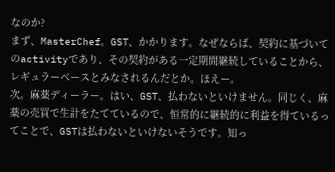なのか?
まず、MasterChef。GST、かかります。なぜならば、契約に基づいてのactivityであり、その契約がある一定期間継続していることから、レギュラーベースとみなされるんだとか。ほえー。
次。麻薬ディーラー。はい、GST、払わないといけません。同じく、麻薬の売買で生計をたてているので、恒常的に継続的に利益を得ているってことで、GSTは払わないといけないそうです。知っ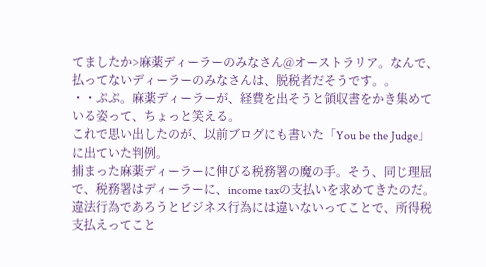てましたか>麻薬ディーラーのみなさん@オーストラリア。なんで、払ってないディーラーのみなさんは、脱税者だそうです。。
・・ぷぷ。麻薬ディーラーが、経費を出そうと領収書をかき集めている姿って、ちょっと笑える。
これで思い出したのが、以前ブログにも書いた「You be the Judge」に出ていた判例。
捕まった麻薬ディーラーに伸びる税務署の魔の手。そう、同じ理屈で、税務署はディーラーに、income taxの支払いを求めてきたのだ。違法行為であろうとビジネス行為には違いないってことで、所得税支払えってこと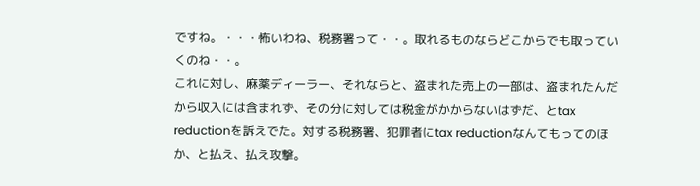ですね。・・・怖いわね、税務署って・・。取れるものならどこからでも取っていくのね・・。
これに対し、麻薬ディーラー、それならと、盗まれた売上の一部は、盗まれたんだから収入には含まれず、その分に対しては税金がかからないはずだ、とtax reductionを訴えでた。対する税務署、犯罪者にtax reductionなんてもってのほか、と払え、払え攻撃。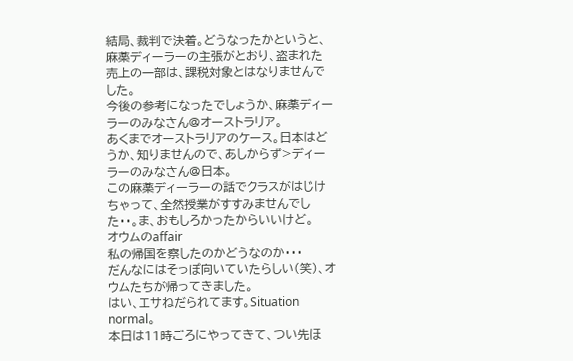結局、裁判で決着。どうなったかというと、
麻薬ディーラーの主張がとおり、盗まれた売上の一部は、課税対象とはなりませんでした。
今後の参考になったでしょうか、麻薬ディーラーのみなさん@オーストラリア。
あくまでオーストラリアのケース。日本はどうか、知りませんので、あしからず>ディーラーのみなさん@日本。
この麻薬ディーラーの話でクラスがはじけちゃって、全然授業がすすみませんでした・・。ま、おもしろかったからいいけど。
オウムのaffair
私の帰国を察したのかどうなのか・・・
だんなにはそっぽ向いていたらしい(笑)、オウムたちが帰ってきました。
はい、エサねだられてます。Situation normal。
本日は11時ごろにやってきて、つい先ほ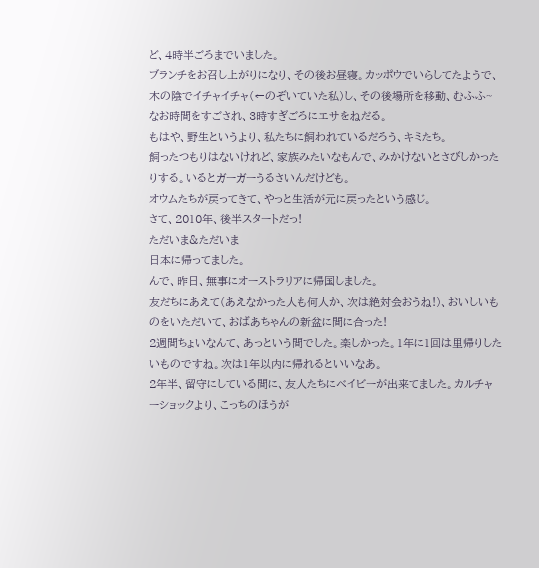ど、4時半ごろまでいました。
ブランチをお召し上がりになり、その後お昼寝。カッポウでいらしてたようで、木の陰でイチャイチャ(←のぞいていた私)し、その後場所を移動、むふふ~
なお時間をすごされ、3時すぎごろにエサをねだる。
もはや、野生というより、私たちに飼われているだろう、キミたち。
飼ったつもりはないけれど、家族みたいなもんで、みかけないとさびしかったりする。いるとガーガーうるさいんだけども。
オウムたちが戻ってきて、やっと生活が元に戻ったという感じ。
さて、2010年、後半スタートだっ!
ただいま&ただいま
日本に帰ってました。
んで、昨日、無事にオーストラリアに帰国しました。
友だちにあえて(あえなかった人も何人か、次は絶対会おうね!)、おいしいものをいただいて、おばあちゃんの新盆に間に合った!
2週間ちょいなんて、あっという間でした。楽しかった。1年に1回は里帰りしたいものですね。次は1年以内に帰れるといいなあ。
2年半、留守にしている間に、友人たちにベイビーが出来てました。カルチャーショックより、こっちのほうが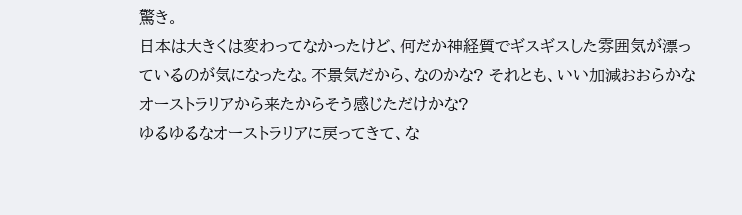驚き。
日本は大きくは変わってなかったけど、何だか神経質でギスギスした雰囲気が漂っているのが気になったな。不景気だから、なのかな? それとも、いい加減おおらかなオーストラリアから来たからそう感じただけかな?
ゆるゆるなオーストラリアに戻ってきて、な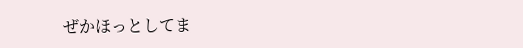ぜかほっとしてま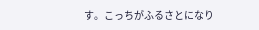す。こっちがふるさとになり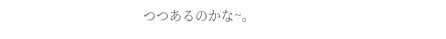つつあるのかな~。